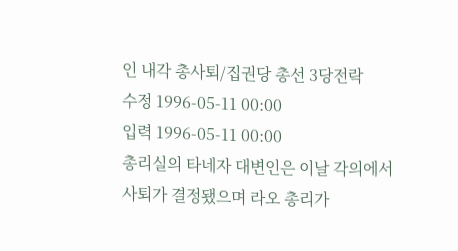인 내각 총사퇴/집권당 총선 3당전락
수정 1996-05-11 00:00
입력 1996-05-11 00:00
총리실의 타네자 대변인은 이날 각의에서 사퇴가 결정됐으며 라오 총리가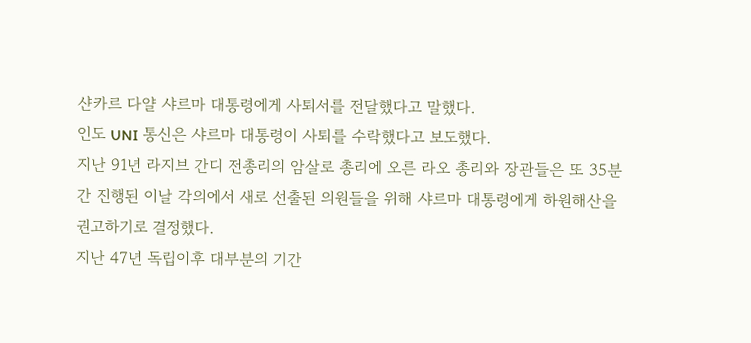샨카르 다얄 샤르마 대통령에게 사퇴서를 전달했다고 말했다.
인도 UNI 통신은 샤르마 대통령이 사퇴를 수락했다고 보도했다.
지난 91년 라지브 간디 전총리의 암살로 총리에 오른 라오 총리와 장관들은 또 35분간 진행된 이날 각의에서 새로 선출된 의원들을 위해 샤르마 대통령에게 하원해산을 권고하기로 결정했다.
지난 47년 독립이후 대부분의 기간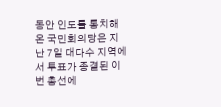동안 인도를 통치해온 국민회의당은 지난 7일 대다수 지역에서 투표가 종결된 이번 총선에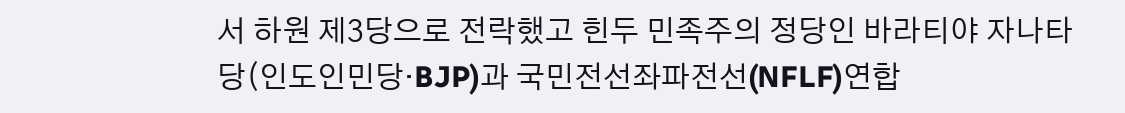서 하원 제3당으로 전락했고 힌두 민족주의 정당인 바라티야 자나타당(인도인민당·BJP)과 국민전선좌파전선(NFLF)연합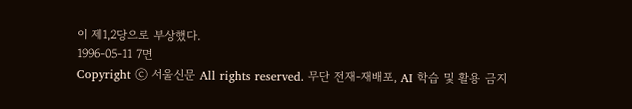이 제1,2당으로 부상했다.
1996-05-11 7면
Copyright ⓒ 서울신문 All rights reserved. 무단 전재-재배포, AI 학습 및 활용 금지